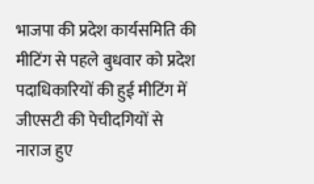भाजपा की प्रदेश कार्यसमिति की मीटिंग से पहले बुधवार को प्रदेश पदाधिकारियों की हुई मीटिंग में जीएसटी की पेचीदगियों से नाराज हुए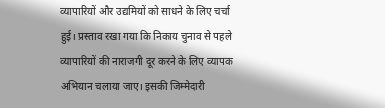व्यापारियों और उद्यमियों को साधने के लिए चर्चा हुई। प्रस्ताव रखा गया कि निकाय चुनाव से पहले व्यापारियों की नाराजगी दूर करने के लिए व्यापक अभियान चलाया जाए। इसकी जिम्मेदारी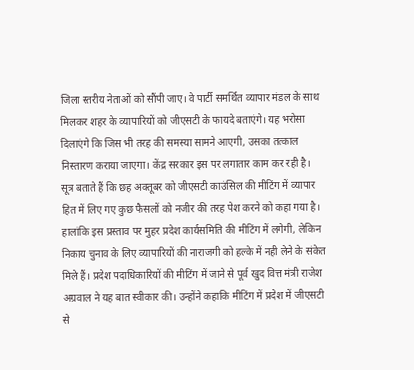जिला स्तरीय नेताओं को सौंपी जाए। वे पार्टी समर्थित व्यापार मंडल के साथ मिलकर शहर के व्यापारियों को जीएसटी के फायदे बताएंगे। यह भरोसा दिलाएंगे कि जिस भी तरह की समस्या सामने आएगी, उसका तत्काल निस्तारण कराया जाएगा। केंद्र सरकार इस पर लगातार काम कर रही है।
सूत्र बताते हैं कि छह अक्तूबर को जीएसटी काउंसिल की मीटिंग में व्यापार हित में लिए गए कुछ फैसलों को नजीर की तरह पेश करने को कहा गया है। हालांकि इस प्रस्ताव पर मुहर प्रदेश कार्यसमिति की मीटिंग में लगेगी, लेकिन निकाय चुनाव के लिए व्यापारियों की नाराजगी को हल्के में नही लेने के संकेत मिले हैं। प्रदेश पदाधिकारियों की मीटिंग में जाने से पूर्व खुद वित्त मंत्री राजेश अग्रवाल ने यह बात स्वीकार की। उन्होंने कहाकि मीटिंग में प्रदेश में जीएसटी से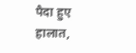पैदा हुए हालात,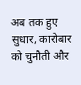अब तक हुए सुधार, कारोबार को चुनौती और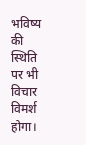भविष्य की स्थिति पर भी विचार विमर्श होगा।